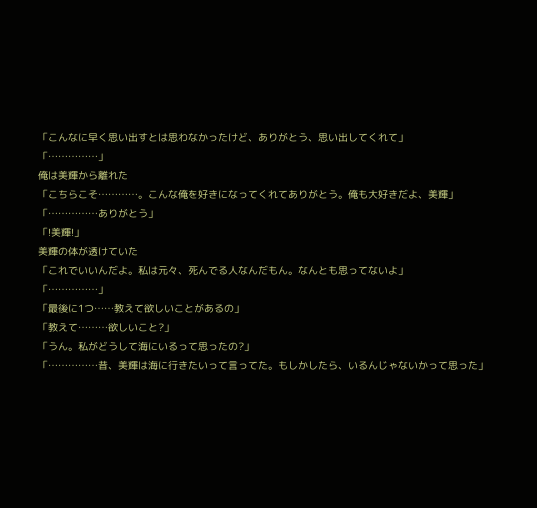「こんなに早く思い出すとは思わなかったけど、ありがとう、思い出してくれて」
「……………」
俺は美輝から離れた
「こちらこそ…………。こんな俺を好きになってくれてありがとう。俺も大好きだよ、美輝」
「……………ありがとう」
「!美輝!」
美輝の体が透けていた
「これでいいんだよ。私は元々、死んでる人なんだもん。なんとも思ってないよ」
「……………」
「最後に1つ……教えて欲しいことがあるの」
「教えて………欲しいこと?」
「うん。私がどうして海にいるって思ったの?」
「……………昔、美輝は海に行きたいって言ってた。もしかしたら、いるんじゃないかって思った」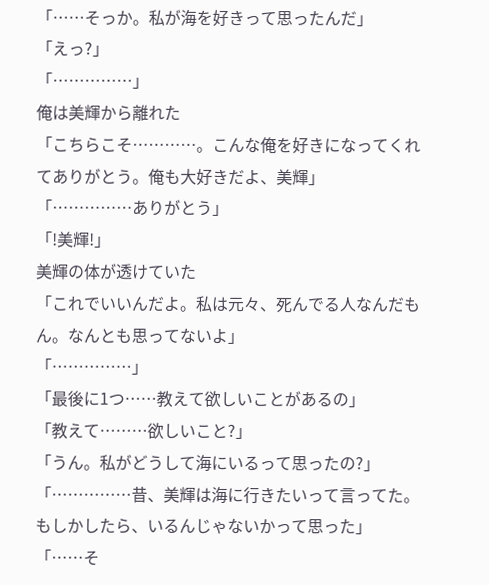「……そっか。私が海を好きって思ったんだ」
「えっ?」
「……………」
俺は美輝から離れた
「こちらこそ…………。こんな俺を好きになってくれてありがとう。俺も大好きだよ、美輝」
「……………ありがとう」
「!美輝!」
美輝の体が透けていた
「これでいいんだよ。私は元々、死んでる人なんだもん。なんとも思ってないよ」
「……………」
「最後に1つ……教えて欲しいことがあるの」
「教えて………欲しいこと?」
「うん。私がどうして海にいるって思ったの?」
「……………昔、美輝は海に行きたいって言ってた。もしかしたら、いるんじゃないかって思った」
「……そ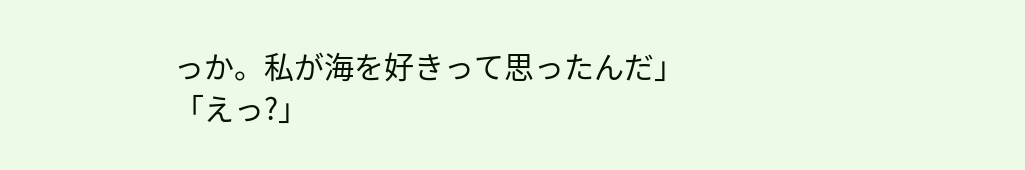っか。私が海を好きって思ったんだ」
「えっ?」